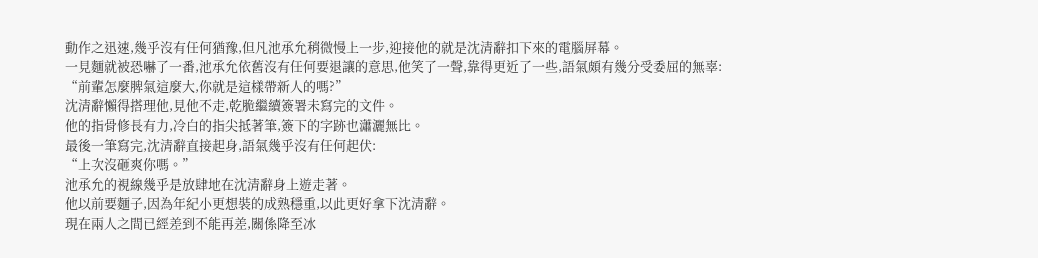動作之迅速,幾乎沒有任何猶豫,但凡池承允稍微慢上一步,迎接他的就是沈清辭扣下來的電腦屏幕。
一見麵就被恐嚇了一番,池承允依舊沒有任何要退讓的意思,他笑了一聲,靠得更近了一些,語氣頗有幾分受委屈的無辜:
“前輩怎麼脾氣這麼大,你就是這樣帶新人的嗎?”
沈清辭懶得搭理他,見他不走,乾脆繼續簽署未寫完的文件。
他的指骨修長有力,冷白的指尖抵著筆,簽下的字跡也瀟灑無比。
最後一筆寫完,沈清辭直接起身,語氣幾乎沒有任何起伏:
“上次沒砸爽你嗎。”
池承允的視線幾乎是放肆地在沈清辭身上遊走著。
他以前要麵子,因為年紀小更想裝的成熟穩重,以此更好拿下沈清辭。
現在兩人之間已經差到不能再差,關係降至冰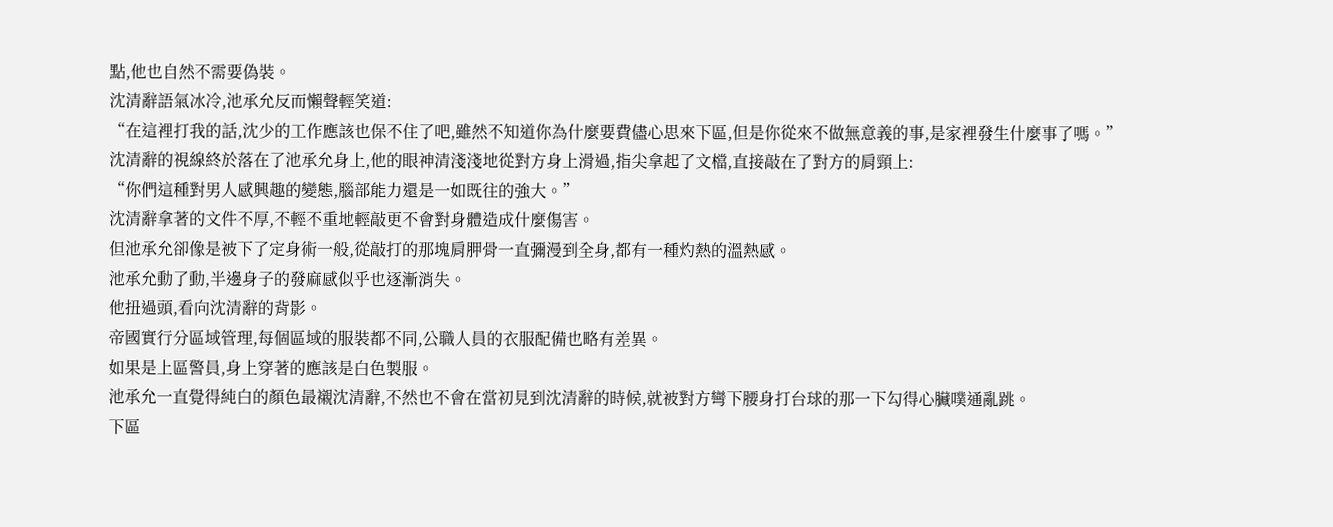點,他也自然不需要偽裝。
沈清辭語氣冰冷,池承允反而懶聲輕笑道:
“在這裡打我的話,沈少的工作應該也保不住了吧,雖然不知道你為什麼要費儘心思來下區,但是你從來不做無意義的事,是家裡發生什麼事了嗎。”
沈清辭的視線終於落在了池承允身上,他的眼神清淺淺地從對方身上滑過,指尖拿起了文檔,直接敲在了對方的肩頸上:
“你們這種對男人感興趣的變態,腦部能力還是一如既往的強大。”
沈清辭拿著的文件不厚,不輕不重地輕敲更不會對身體造成什麼傷害。
但池承允卻像是被下了定身術一般,從敲打的那塊肩胛骨一直彌漫到全身,都有一種灼熱的溫熱感。
池承允動了動,半邊身子的發麻感似乎也逐漸消失。
他扭過頭,看向沈清辭的背影。
帝國實行分區域管理,每個區域的服裝都不同,公職人員的衣服配備也略有差異。
如果是上區警員,身上穿著的應該是白色製服。
池承允一直覺得純白的顏色最襯沈清辭,不然也不會在當初見到沈清辭的時候,就被對方彎下腰身打台球的那一下勾得心臟噗通亂跳。
下區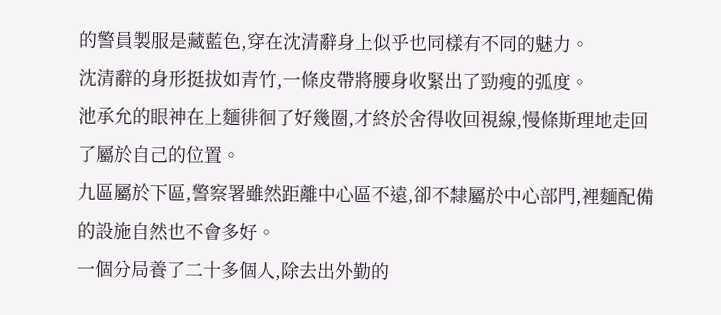的警員製服是藏藍色,穿在沈清辭身上似乎也同樣有不同的魅力。
沈清辭的身形挺拔如青竹,一條皮帶將腰身收緊出了勁瘦的弧度。
池承允的眼神在上麵徘徊了好幾圈,才終於舍得收回視線,慢條斯理地走回了屬於自己的位置。
九區屬於下區,警察署雖然距離中心區不遠,卻不隸屬於中心部門,裡麵配備的設施自然也不會多好。
一個分局養了二十多個人,除去出外勤的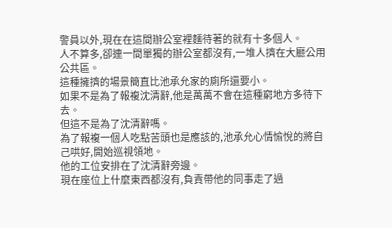警員以外,現在在這間辦公室裡麵待著的就有十多個人。
人不算多,卻連一間單獨的辦公室都沒有,一堆人擠在大廳公用公共區。
這種擁擠的場景簡直比池承允家的廁所還要小。
如果不是為了報複沈清辭,他是萬萬不會在這種窮地方多待下去。
但這不是為了沈清辭嗎。
為了報複一個人吃點苦頭也是應該的,池承允心情愉悅的將自己哄好,開始巡視領地。
他的工位安排在了沈清辭旁邊。
現在座位上什麼東西都沒有,負責帶他的同事走了過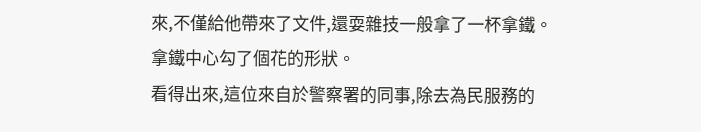來,不僅給他帶來了文件,還耍雜技一般拿了一杯拿鐵。
拿鐵中心勾了個花的形狀。
看得出來,這位來自於警察署的同事,除去為民服務的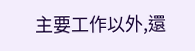主要工作以外,還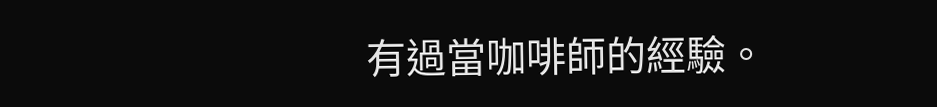有過當咖啡師的經驗。